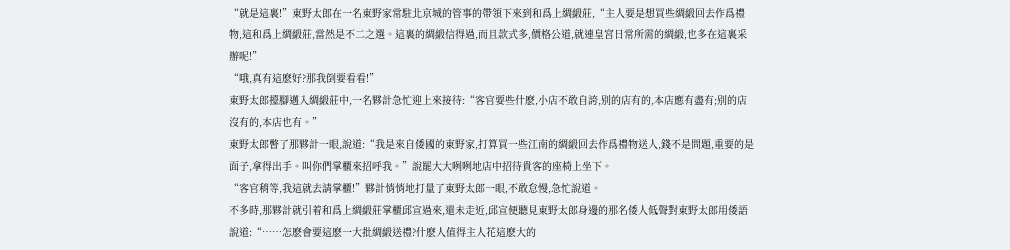“就是這裏!”東野太郎在一名東野家常駐北京城的管事的帶領下來到和爲上綢緞莊,“主人要是想買些綢緞回去作爲禮物,這和爲上綢緞莊,當然是不二之選。這裏的綢緞信得過,而且款式多,價格公道,就連皇宮日常所需的綢緞,也多在這裏采辦呢!”
“哦,真有這麽好?那我倒要看看!”
東野太郎擡腳邁入綢緞莊中,一名夥計急忙迎上來接待:“客官要些什麽,小店不敢自誇,别的店有的,本店應有盡有;别的店沒有的,本店也有。”
東野太郎瞥了那夥計一眼,說道:“我是來自倭國的東野家,打算買一些江南的綢緞回去作爲禮物送人,錢不是問題,重要的是面子,拿得出手。叫你們掌櫃來招呼我。”說罷大大咧咧地店中招待貴客的座椅上坐下。
“客官稍等,我這就去請掌櫃!”夥計悄悄地打量了東野太郎一眼,不敢怠慢,急忙說道。
不多時,那夥計就引着和爲上綢緞莊掌櫃邱宣過來,還未走近,邱宣便聽見東野太郎身邊的那名倭人低聲對東野太郎用倭語說道:“……怎麽會要這麽一大批綢緞送禮?什麽人值得主人花這麽大的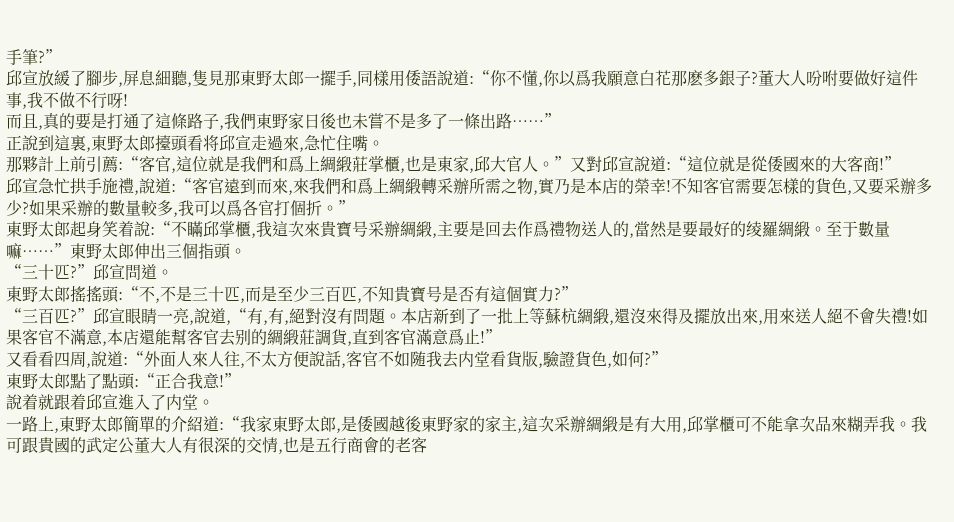手筆?”
邱宣放緩了腳步,屏息細聽,隻見那東野太郎一擺手,同樣用倭語說道:“你不懂,你以爲我願意白花那麽多銀子?董大人吩咐要做好這件事,我不做不行呀!
而且,真的要是打通了這條路子,我們東野家日後也未嘗不是多了一條出路……”
正說到這裏,東野太郎擡頭看将邱宣走過來,急忙住嘴。
那夥計上前引薦:“客官,這位就是我們和爲上綢緞莊掌櫃,也是東家,邱大官人。”又對邱宣說道:“這位就是從倭國來的大客商!”
邱宣急忙拱手施禮,說道:“客官遠到而來,來我們和爲上綢緞轉采辦所需之物,實乃是本店的榮幸!不知客官需要怎樣的貨色,又要采辦多少?如果采辦的數量較多,我可以爲各官打個折。”
東野太郎起身笑着說:“不瞞邱掌櫃,我這次來貴寶号采辦綢緞,主要是回去作爲禮物送人的,當然是要最好的绫羅綢緞。至于數量嘛……”東野太郎伸出三個指頭。
“三十匹?”邱宣問道。
東野太郎搖搖頭:“不,不是三十匹,而是至少三百匹,不知貴寶号是否有這個實力?”
“三百匹?”邱宣眼睛一亮,說道,“有,有,絕對沒有問題。本店新到了一批上等蘇杭綢緞,還沒來得及擺放出來,用來送人絕不會失禮!如果客官不滿意,本店還能幫客官去别的綢緞莊調貨,直到客官滿意爲止!”
又看看四周,說道:“外面人來人往,不太方便說話,客官不如随我去内堂看貨版,驗證貨色,如何?”
東野太郎點了點頭:“正合我意!”
說着就跟着邱宣進入了内堂。
一路上,東野太郎簡單的介紹道:“我家東野太郎,是倭國越後東野家的家主,這次采辦綢緞是有大用,邱掌櫃可不能拿次品來糊弄我。我可跟貴國的武定公董大人有很深的交情,也是五行商會的老客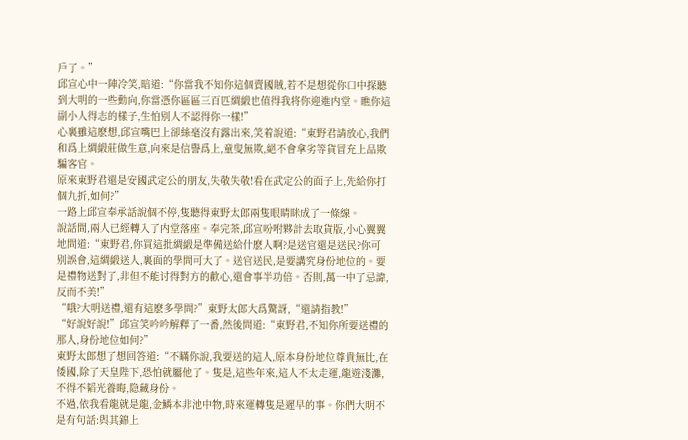戶了。”
邱宣心中一陣冷笑,暗道:“你當我不知你這個賣國賊,若不是想從你口中探聽到大明的一些動向,你當憑你區區三百匹綢緞也值得我将你迎進内堂。瞧你這副小人得志的樣子,生怕别人不認得你一樣!”
心裏雖這麽想,邱宣嘴巴上卻絲毫沒有露出來,笑着說道:“東野君請放心,我們和爲上綢緞莊做生意,向來是信譽爲上,童叟無欺,絕不會拿劣等貨冒充上品欺騙客官。
原來東野君還是安國武定公的朋友,失敬失敬!看在武定公的面子上,先給你打個九折,如何?”
一路上邱宣奉承話說個不停,隻聽得東野太郎兩隻眼睛眯成了一條線。
說話間,兩人已經轉入了内堂落座。奉完茶,邱宣吩咐夥計去取貨版,小心翼翼地問道:“東野君,你買這批綢緞是準備送給什麽人啊?是送官還是送民?你可别誤會,這綢緞送人,裏面的學問可大了。送官送民,是要講究身份地位的。要是禮物送對了,非但不能讨得對方的歡心,還會事半功倍。否則,萬一中了忌諱,反而不美!”
“哦?大明送禮,還有這麽多學問?”東野太郎大爲驚訝,“還請指教!”
“好說好說!”邱宣笑吟吟解釋了一番,然後問道:“東野君,不知你所要送禮的那人,身份地位如何?”
東野太郎想了想回答道:“不瞞你說,我要送的這人,原本身份地位尊貴無比,在倭國,除了天皇陛下,恐怕就屬他了。隻是,這些年來,這人不太走運,龍遊淺灘,不得不韬光養晦,隐藏身份。
不過,依我看龍就是龍,金鱗本非池中物,時來運轉隻是遲早的事。你們大明不是有句話:與其錦上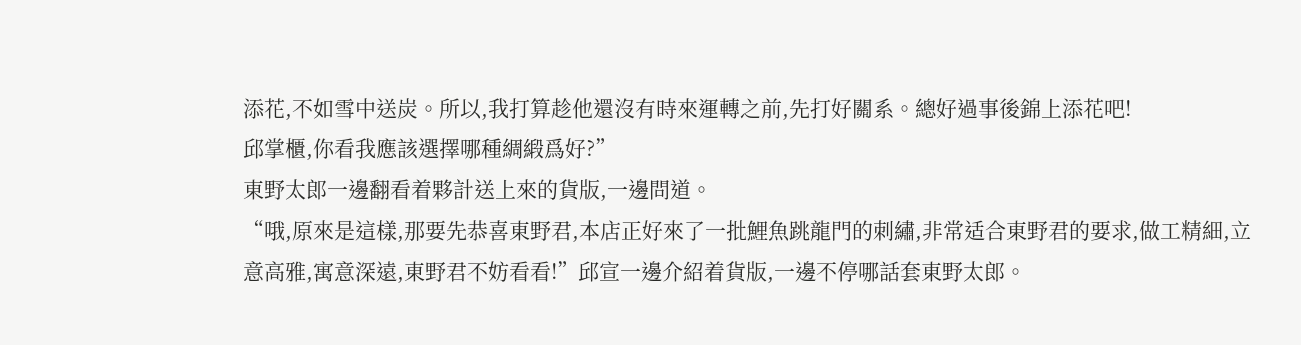添花,不如雪中送炭。所以,我打算趁他還沒有時來運轉之前,先打好關系。總好過事後錦上添花吧!
邱掌櫃,你看我應該選擇哪種綢緞爲好?”
東野太郎一邊翻看着夥計送上來的貨版,一邊問道。
“哦,原來是這樣,那要先恭喜東野君,本店正好來了一批鯉魚跳龍門的刺繡,非常适合東野君的要求,做工精細,立意高雅,寓意深遠,東野君不妨看看!”邱宣一邊介紹着貨版,一邊不停哪話套東野太郎。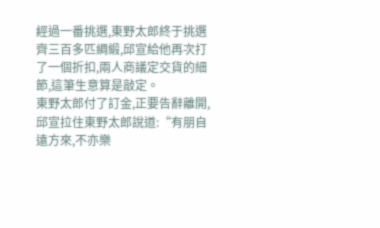經過一番挑選,東野太郎終于挑選齊三百多匹綢緞,邱宣給他再次打了一個折扣,兩人商議定交貨的細節,這筆生意算是敲定。
東野太郎付了訂金,正要告辭離開,邱宣拉住東野太郎說道:“有朋自遠方來,不亦樂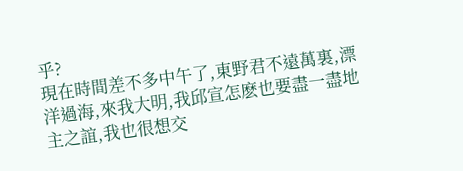乎?
現在時間差不多中午了,東野君不遠萬裏,漂洋過海,來我大明,我邱宣怎麽也要盡一盡地主之誼,我也很想交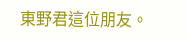東野君這位朋友。